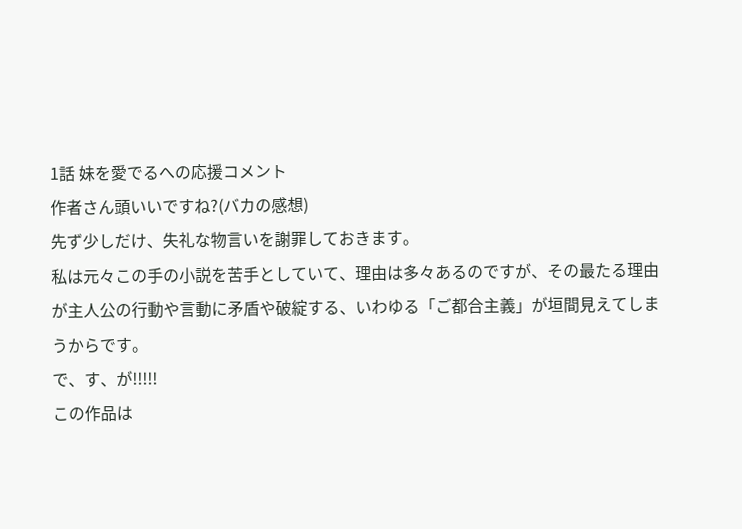1話 妹を愛でるへの応援コメント
作者さん頭いいですね?(バカの感想)
先ず少しだけ、失礼な物言いを謝罪しておきます。
私は元々この手の小説を苦手としていて、理由は多々あるのですが、その最たる理由が主人公の行動や言動に矛盾や破綻する、いわゆる「ご都合主義」が垣間見えてしまうからです。
で、す、が!!!!!
この作品は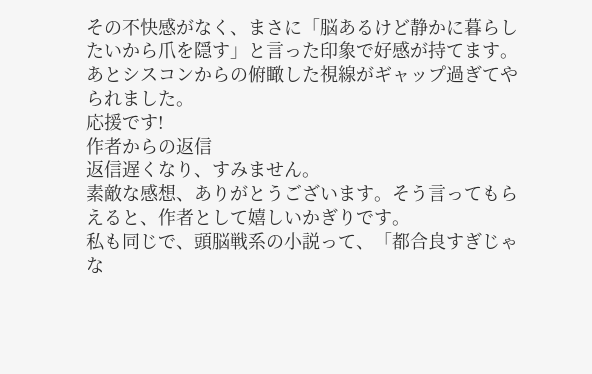その不快感がなく、まさに「脳あるけど静かに暮らしたいから爪を隠す」と言った印象で好感が持てます。
あとシスコンからの俯瞰した視線がギャップ過ぎてやられました。
応援です!
作者からの返信
返信遅くなり、すみません。
素敵な感想、ありがとうございます。そう言ってもらえると、作者として嬉しいかぎりです。
私も同じで、頭脳戦系の小説って、「都合良すぎじゃな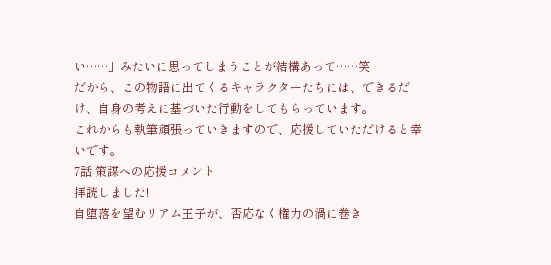い……」みたいに思ってしまうことが結構あって……笑
だから、この物語に出てくるキャラクターたちには、できるだけ、自身の考えに基づいた行動をしてもらっています。
これからも執筆頑張っていきますので、応援していただけると幸いです。
7話 策謀への応援コメント
拝読しました!
自堕落を望むリアム王子が、否応なく権力の渦に巻き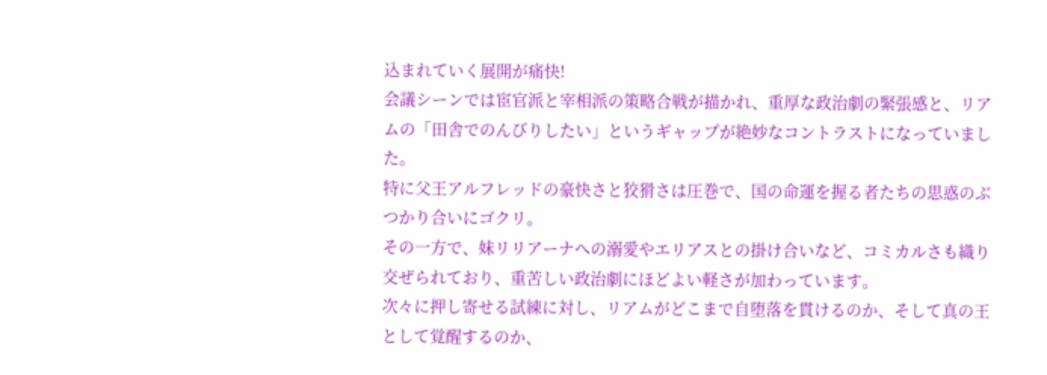込まれていく展開が痛快!
会議シーンでは宦官派と宰相派の策略合戦が描かれ、重厚な政治劇の緊張感と、リアムの「田舎でのんびりしたい」というギャップが絶妙なコントラストになっていました。
特に父王アルフレッドの豪快さと狡猾さは圧巻で、国の命運を握る者たちの思惑のぶつかり合いにゴクリ。
その一方で、妹リリアーナへの溺愛やエリアスとの掛け合いなど、コミカルさも織り交ぜられており、重苦しい政治劇にほどよい軽さが加わっています。
次々に押し寄せる試練に対し、リアムがどこまで自堕落を貫けるのか、そして真の王として覚醒するのか、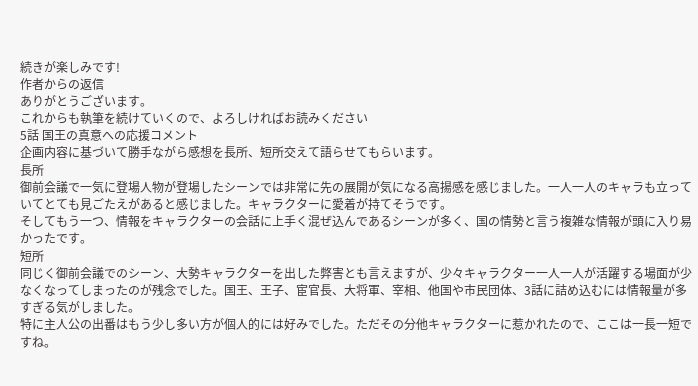続きが楽しみです!
作者からの返信
ありがとうございます。
これからも執筆を続けていくので、よろしければお読みください
5話 国王の真意への応援コメント
企画内容に基づいて勝手ながら感想を長所、短所交えて語らせてもらいます。
長所
御前会議で一気に登場人物が登場したシーンでは非常に先の展開が気になる高揚感を感じました。一人一人のキャラも立っていてとても見ごたえがあると感じました。キャラクターに愛着が持てそうです。
そしてもう一つ、情報をキャラクターの会話に上手く混ぜ込んであるシーンが多く、国の情勢と言う複雑な情報が頭に入り易かったです。
短所
同じく御前会議でのシーン、大勢キャラクターを出した弊害とも言えますが、少々キャラクター一人一人が活躍する場面が少なくなってしまったのが残念でした。国王、王子、宦官長、大将軍、宰相、他国や市民団体、3話に詰め込むには情報量が多すぎる気がしました。
特に主人公の出番はもう少し多い方が個人的には好みでした。ただその分他キャラクターに惹かれたので、ここは一長一短ですね。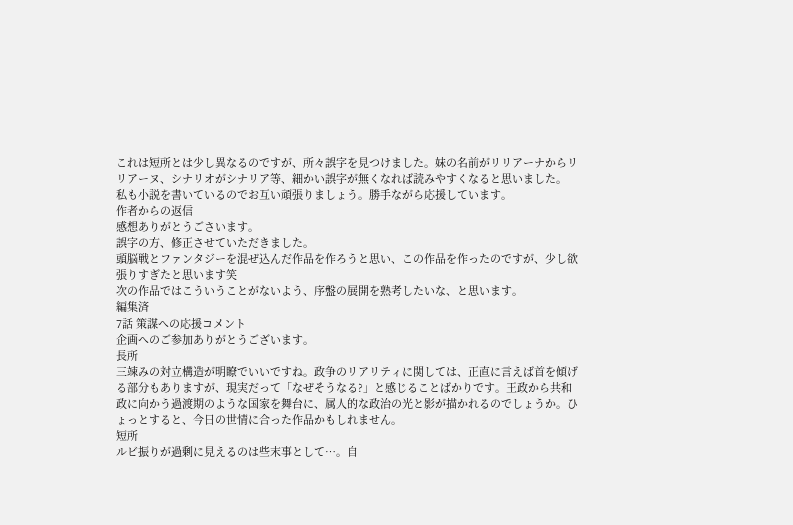これは短所とは少し異なるのですが、所々誤字を見つけました。妹の名前がリリアーナからリリアーヌ、シナリオがシナリア等、細かい誤字が無くなれば読みやすくなると思いました。
私も小説を書いているのでお互い頑張りましょう。勝手ながら応援しています。
作者からの返信
感想ありがとうごさいます。
誤字の方、修正させていただきました。
頭脳戦とファンタジーを混ぜ込んだ作品を作ろうと思い、この作品を作ったのですが、少し欲張りすぎたと思います笑
次の作品ではこういうことがないよう、序盤の展開を熟考したいな、と思います。
編集済
7話 策謀への応援コメント
企画へのご参加ありがとうございます。
長所
三竦みの対立構造が明瞭でいいですね。政争のリアリティに関しては、正直に言えば首を傾げる部分もありますが、現実だって「なぜそうなる?」と感じることばかりです。王政から共和政に向かう過渡期のような国家を舞台に、属人的な政治の光と影が描かれるのでしょうか。ひょっとすると、今日の世情に合った作品かもしれません。
短所
ルビ振りが過剰に見えるのは些末事として…。自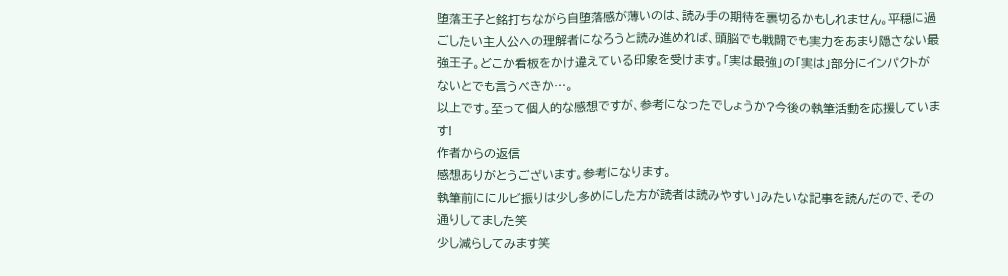堕落王子と銘打ちながら自堕落感が薄いのは、読み手の期待を裏切るかもしれません。平穏に過ごしたい主人公への理解者になろうと読み進めれば、頭脳でも戦闘でも実力をあまり隠さない最強王子。どこか看板をかけ違えている印象を受けます。「実は最強」の「実は」部分にインパクトがないとでも言うべきか…。
以上です。至って個人的な感想ですが、参考になったでしょうか?今後の執筆活動を応援しています!
作者からの返信
感想ありがとうございます。参考になります。
執筆前ににルビ振りは少し多めにした方が読者は読みやすい」みたいな記事を読んだので、その通りしてました笑
少し減らしてみます笑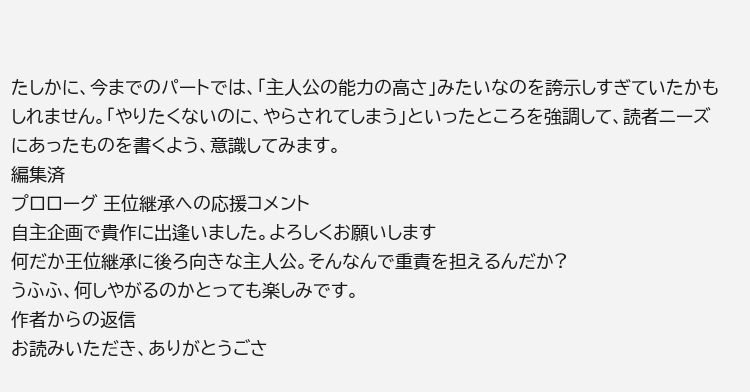たしかに、今までのパートでは、「主人公の能力の高さ」みたいなのを誇示しすぎていたかもしれません。「やりたくないのに、やらされてしまう」といったところを強調して、読者ニーズにあったものを書くよう、意識してみます。
編集済
プロローグ 王位継承への応援コメント
自主企画で貴作に出逢いました。よろしくお願いします
何だか王位継承に後ろ向きな主人公。そんなんで重責を担えるんだか?
うふふ、何しやがるのかとっても楽しみです。
作者からの返信
お読みいただき、ありがとうごさ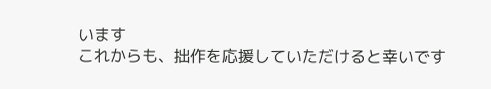います
これからも、拙作を応援していただけると幸いです